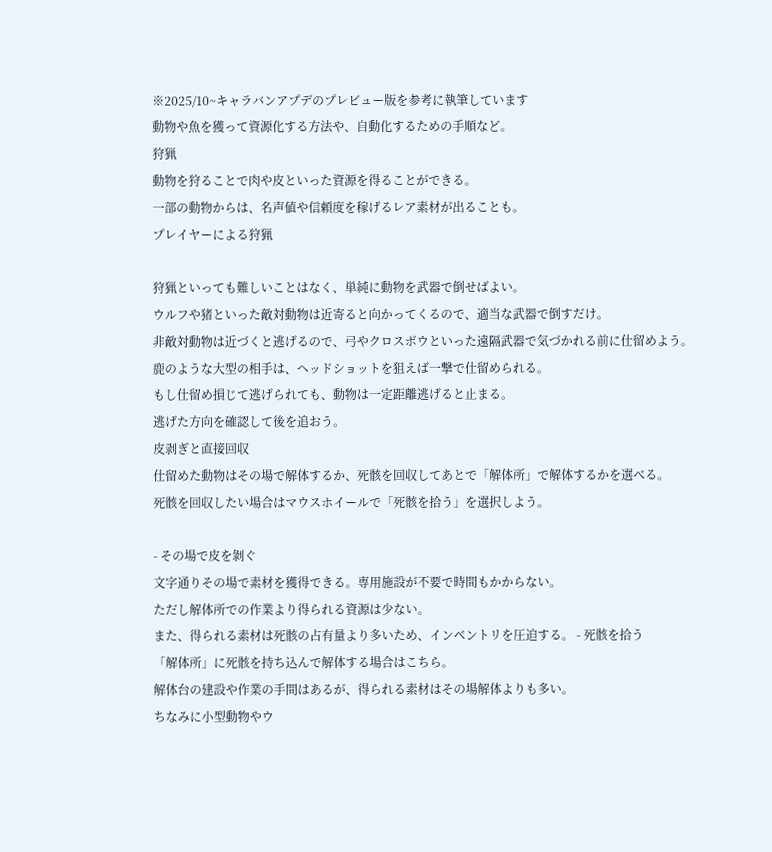※2025/10~キャラバンアプデのプレビュー版を参考に執筆しています
動物や魚を獲って資源化する方法や、自動化するための手順など。
狩猟
動物を狩ることで肉や皮といった資源を得ることができる。
一部の動物からは、名声値や信頼度を稼げるレア素材が出ることも。
プレイヤーによる狩猟

狩猟といっても難しいことはなく、単純に動物を武器で倒せばよい。
ウルフや猪といった敵対動物は近寄ると向かってくるので、適当な武器で倒すだけ。
非敵対動物は近づくと逃げるので、弓やクロスボウといった遠隔武器で気づかれる前に仕留めよう。
鹿のような大型の相手は、ヘッドショットを狙えば一撃で仕留められる。
もし仕留め損じて逃げられても、動物は一定距離逃げると止まる。
逃げた方向を確認して後を追おう。
皮剥ぎと直接回収
仕留めた動物はその場で解体するか、死骸を回収してあとで「解体所」で解体するかを選べる。
死骸を回収したい場合はマウスホイールで「死骸を拾う」を選択しよう。

- その場で皮を剝ぐ
文字通りその場で素材を獲得できる。専用施設が不要で時間もかからない。
ただし解体所での作業より得られる資源は少ない。
また、得られる素材は死骸の占有量より多いため、インベントリを圧迫する。 - 死骸を拾う
「解体所」に死骸を持ち込んで解体する場合はこちら。
解体台の建設や作業の手間はあるが、得られる素材はその場解体よりも多い。
ちなみに小型動物やウ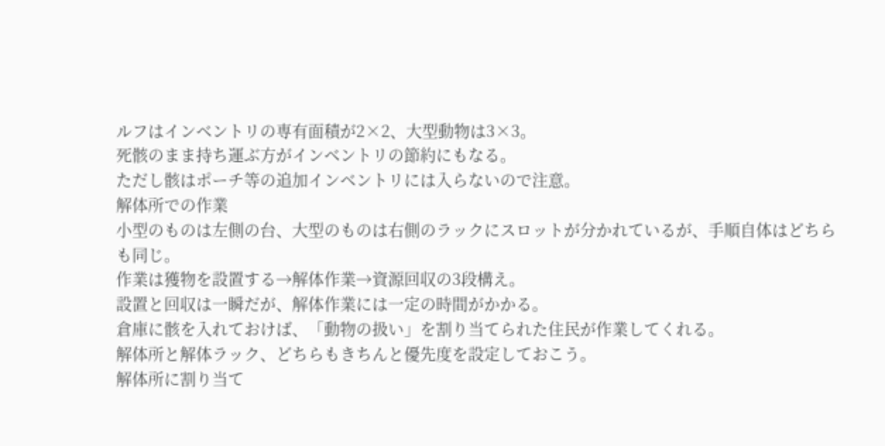ルフはインベントリの専有面積が2×2、大型動物は3×3。
死骸のまま持ち運ぶ方がインベントリの節約にもなる。
ただし骸はポーチ等の追加インベントリには入らないので注意。
解体所での作業
小型のものは左側の台、大型のものは右側のラックにスロットが分かれているが、手順自体はどちらも同じ。
作業は獲物を設置する→解体作業→資源回収の3段構え。
設置と回収は一瞬だが、解体作業には一定の時間がかかる。
倉庫に骸を入れておけば、「動物の扱い」を割り当てられた住民が作業してくれる。
解体所と解体ラック、どちらもきちんと優先度を設定しておこう。
解体所に割り当て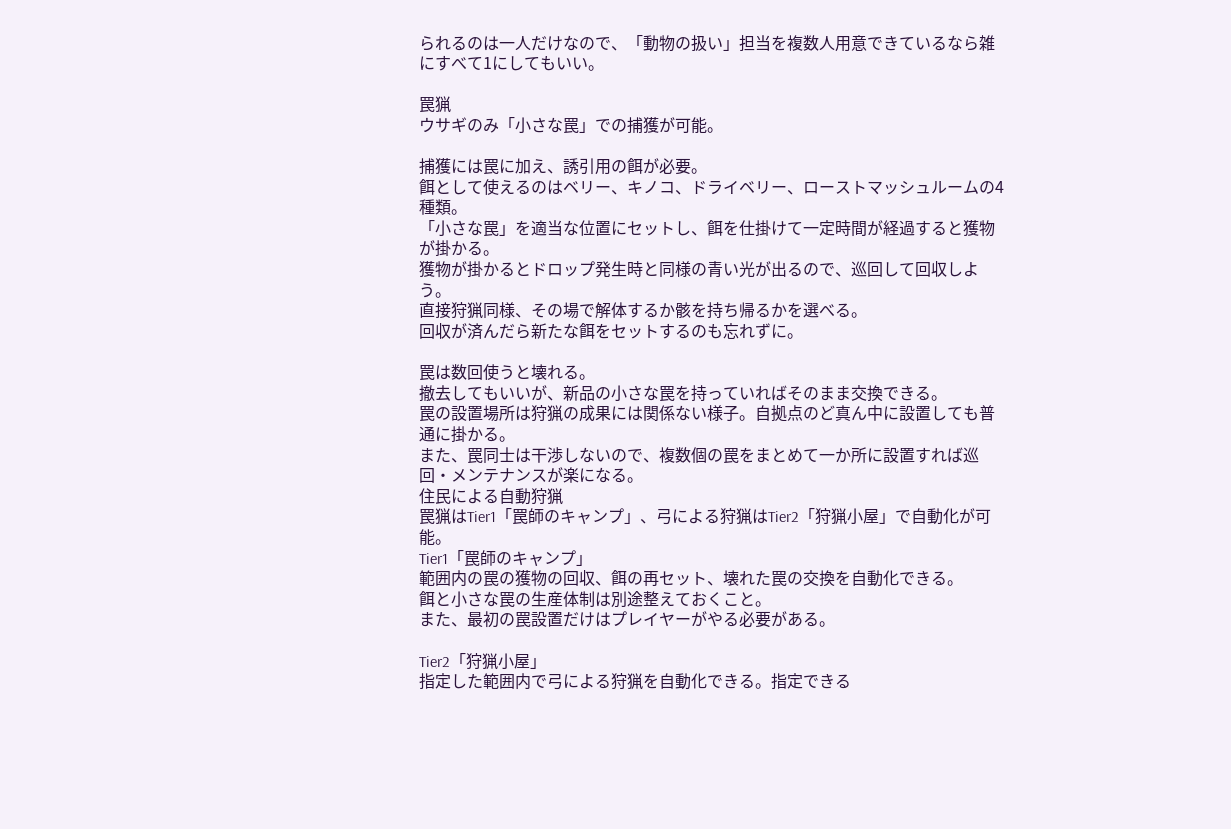られるのは一人だけなので、「動物の扱い」担当を複数人用意できているなら雑にすべて1にしてもいい。

罠猟
ウサギのみ「小さな罠」での捕獲が可能。

捕獲には罠に加え、誘引用の餌が必要。
餌として使えるのはベリー、キノコ、ドライベリー、ローストマッシュルームの4種類。
「小さな罠」を適当な位置にセットし、餌を仕掛けて一定時間が経過すると獲物が掛かる。
獲物が掛かるとドロップ発生時と同様の青い光が出るので、巡回して回収しよう。
直接狩猟同様、その場で解体するか骸を持ち帰るかを選べる。
回収が済んだら新たな餌をセットするのも忘れずに。

罠は数回使うと壊れる。
撤去してもいいが、新品の小さな罠を持っていればそのまま交換できる。
罠の設置場所は狩猟の成果には関係ない様子。自拠点のど真ん中に設置しても普通に掛かる。
また、罠同士は干渉しないので、複数個の罠をまとめて一か所に設置すれば巡回・メンテナンスが楽になる。
住民による自動狩猟
罠猟はTier1「罠師のキャンプ」、弓による狩猟はTier2「狩猟小屋」で自動化が可能。
Tier1「罠師のキャンプ」
範囲内の罠の獲物の回収、餌の再セット、壊れた罠の交換を自動化できる。
餌と小さな罠の生産体制は別途整えておくこと。
また、最初の罠設置だけはプレイヤーがやる必要がある。

Tier2「狩猟小屋」
指定した範囲内で弓による狩猟を自動化できる。指定できる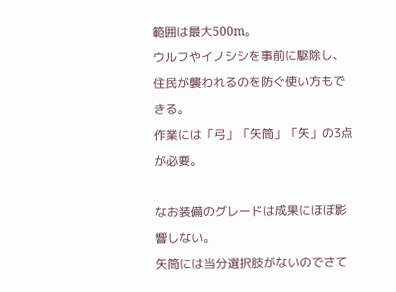範囲は最大500m。
ウルフやイノシシを事前に駆除し、住民が襲われるのを防ぐ使い方もできる。
作業には「弓」「矢筒」「矢」の3点が必要。

なお装備のグレードは成果にほぼ影響しない。
矢筒には当分選択肢がないのでさて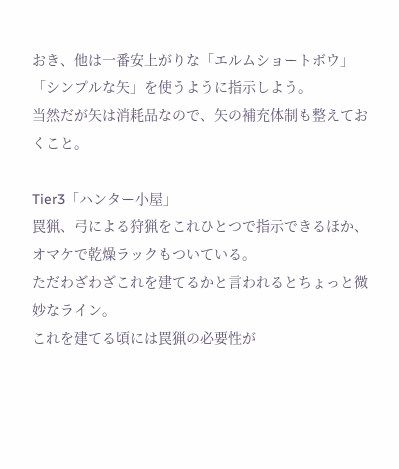おき、他は一番安上がりな「エルムショートボウ」「シンプルな矢」を使うように指示しよう。
当然だが矢は消耗品なので、矢の補充体制も整えておくこと。

Tier3「ハンター小屋」
罠猟、弓による狩猟をこれひとつで指示できるほか、オマケで乾燥ラックもついている。
ただわざわざこれを建てるかと言われるとちょっと微妙なライン。
これを建てる頃には罠猟の必要性が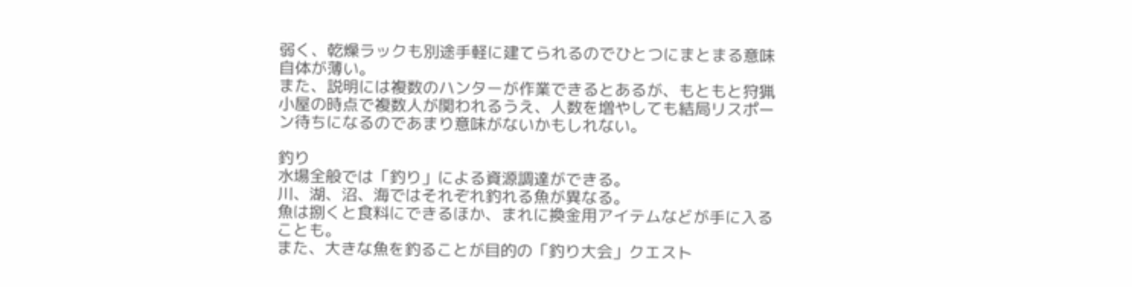弱く、乾燥ラックも別途手軽に建てられるのでひとつにまとまる意味自体が薄い。
また、説明には複数のハンターが作業できるとあるが、もともと狩猟小屋の時点で複数人が関われるうえ、人数を増やしても結局リスポーン待ちになるのであまり意味がないかもしれない。

釣り
水場全般では「釣り」による資源調達ができる。
川、湖、沼、海ではそれぞれ釣れる魚が異なる。
魚は捌くと食料にできるほか、まれに換金用アイテムなどが手に入ることも。
また、大きな魚を釣ることが目的の「釣り大会」クエスト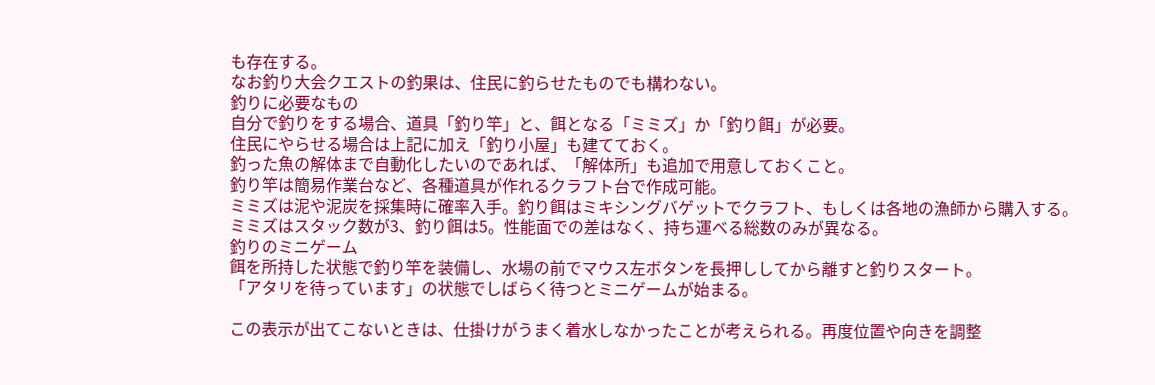も存在する。
なお釣り大会クエストの釣果は、住民に釣らせたものでも構わない。
釣りに必要なもの
自分で釣りをする場合、道具「釣り竿」と、餌となる「ミミズ」か「釣り餌」が必要。
住民にやらせる場合は上記に加え「釣り小屋」も建てておく。
釣った魚の解体まで自動化したいのであれば、「解体所」も追加で用意しておくこと。
釣り竿は簡易作業台など、各種道具が作れるクラフト台で作成可能。
ミミズは泥や泥炭を採集時に確率入手。釣り餌はミキシングバゲットでクラフト、もしくは各地の漁師から購入する。
ミミズはスタック数が3、釣り餌は5。性能面での差はなく、持ち運べる総数のみが異なる。
釣りのミニゲーム
餌を所持した状態で釣り竿を装備し、水場の前でマウス左ボタンを長押ししてから離すと釣りスタート。
「アタリを待っています」の状態でしばらく待つとミニゲームが始まる。

この表示が出てこないときは、仕掛けがうまく着水しなかったことが考えられる。再度位置や向きを調整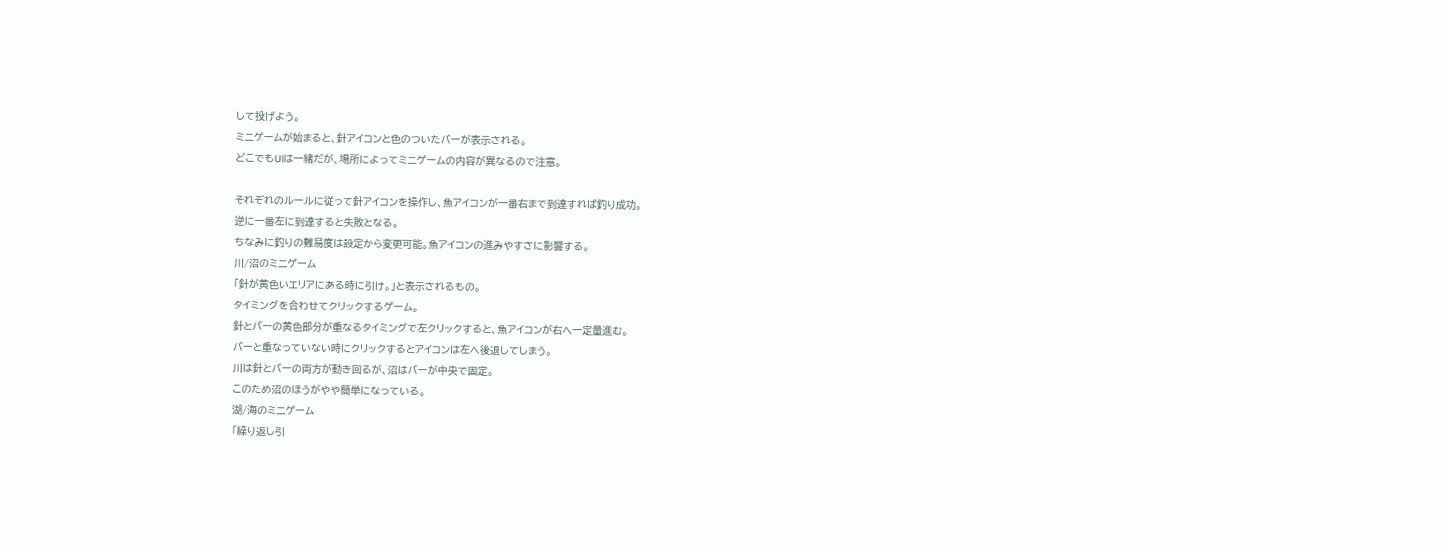して投げよう。
ミニゲームが始まると、針アイコンと色のついたバーが表示される。
どこでもUIは一緒だが、場所によってミニゲームの内容が異なるので注意。

それぞれのルールに従って針アイコンを操作し、魚アイコンが一番右まで到達すれば釣り成功。
逆に一番左に到達すると失敗となる。
ちなみに釣りの難易度は設定から変更可能。魚アイコンの進みやすさに影響する。
川/沼のミニゲーム
「針が黄色いエリアにある時に引け。」と表示されるもの。
タイミングを合わせてクリックするゲーム。
針とバーの黄色部分が重なるタイミングで左クリックすると、魚アイコンが右へ一定量進む。
バーと重なっていない時にクリックするとアイコンは左へ後退してしまう。
川は針とバーの両方が動き回るが、沼はバーが中央で固定。
このため沼のほうがやや簡単になっている。
湖/海のミニゲーム
「繰り返し引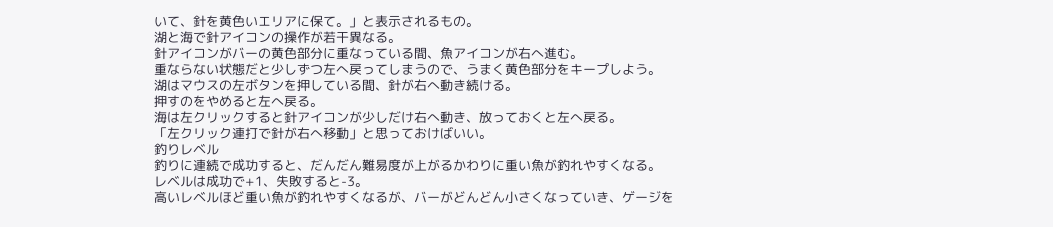いて、針を黄色いエリアに保て。」と表示されるもの。
湖と海で針アイコンの操作が若干異なる。
針アイコンがバーの黄色部分に重なっている間、魚アイコンが右へ進む。
重ならない状態だと少しずつ左へ戻ってしまうので、うまく黄色部分をキープしよう。
湖はマウスの左ボタンを押している間、針が右へ動き続ける。
押すのをやめると左へ戻る。
海は左クリックすると針アイコンが少しだけ右へ動き、放っておくと左へ戻る。
「左クリック連打で針が右へ移動」と思っておけばいい。
釣りレベル
釣りに連続で成功すると、だんだん難易度が上がるかわりに重い魚が釣れやすくなる。
レベルは成功で+1、失敗すると-3。
高いレベルほど重い魚が釣れやすくなるが、バーがどんどん小さくなっていき、ゲージを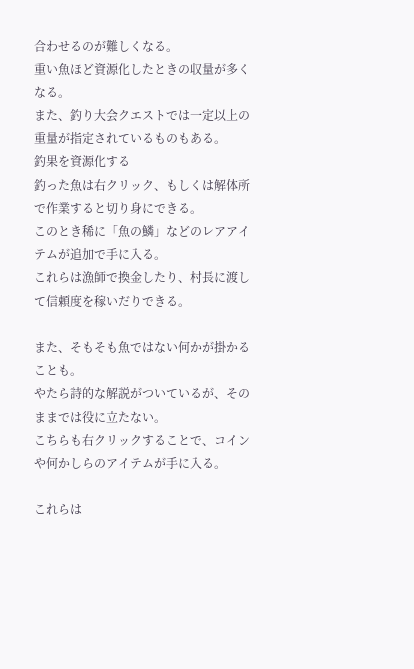合わせるのが難しくなる。
重い魚ほど資源化したときの収量が多くなる。
また、釣り大会クエストでは一定以上の重量が指定されているものもある。
釣果を資源化する
釣った魚は右クリック、もしくは解体所で作業すると切り身にできる。
このとき稀に「魚の鱗」などのレアアイテムが追加で手に入る。
これらは漁師で換金したり、村長に渡して信頼度を稼いだりできる。

また、そもそも魚ではない何かが掛かることも。
やたら詩的な解説がついているが、そのままでは役に立たない。
こちらも右クリックすることで、コインや何かしらのアイテムが手に入る。

これらは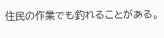住民の作業でも釣れることがある。